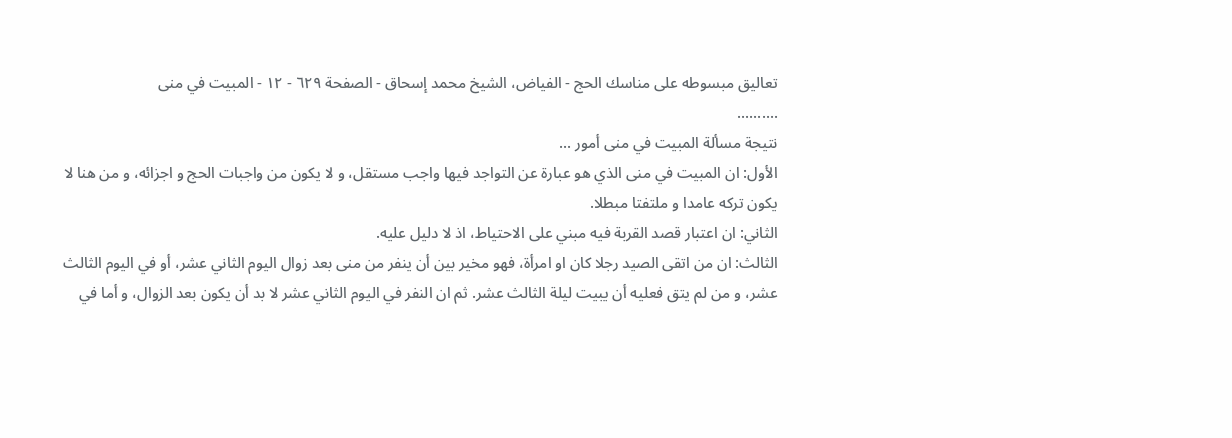تعاليق مبسوطه على مناسك الحج - الفياض، الشيخ محمد إسحاق - الصفحة ٦٢٩ - ١٢ - المبيت في منى
..........
نتيجة مسألة المبيت في منى أمور ...
الأول: ان المبيت في منى الذي هو عبارة عن التواجد فيها واجب مستقل، و لا يكون من واجبات الحج و اجزائه، و من هنا لا يكون تركه عامدا و ملتفتا مبطلا.
الثاني: ان اعتبار قصد القربة فيه مبني على الاحتياط، اذ لا دليل عليه.
الثالث: ان من اتقى الصيد رجلا كان او امرأة، فهو مخير بين أن ينفر من منى بعد زوال اليوم الثاني عشر، أو في اليوم الثالث عشر، و من لم يتق فعليه أن يبيت ليلة الثالث عشر. ثم ان النفر في اليوم الثاني عشر لا بد أن يكون بعد الزوال، و أما في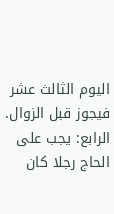اليوم الثالث عشر فيجوز قبل الزوال.
الرابع: يجب على الحاج رجلا كان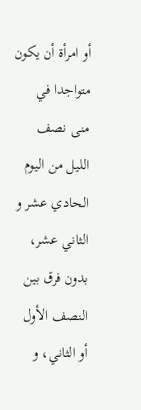أو امرأة أن يكون متواجدا في منى نصف الليل من اليوم الحادي عشر و الثاني عشر، بدون فرق بين النصف الأول أو الثاني، و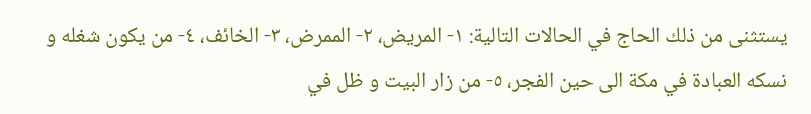يستثنى من ذلك الحاج في الحالات التالية: ١- المريض، ٢- الممرض، ٣- الخائف، ٤- من يكون شغله و نسكه العبادة في مكة الى حين الفجر، ٥- من زار البيت و ظل في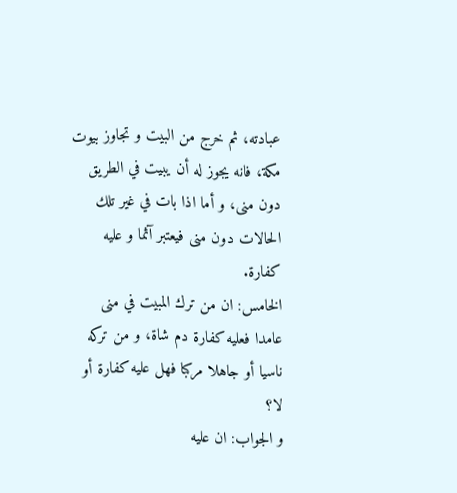عبادته، ثم خرج من البيت و تجاوز بيوت مكة، فانه يجوز له أن يبيت في الطريق دون منى، و أما اذا بات في غير تلك الحالات دون منى فيعتبر آثما و عليه كفارة.
الخامس: ان من ترك المبيت في منى عامدا فعليه كفارة دم شاة، و من تركه ناسيا أو جاهلا مركبا فهل عليه كفارة أو لا؟
و الجواب: ان عليه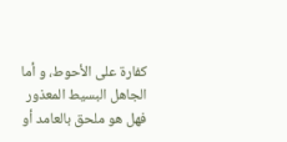كفارة على الأحوط، و أما الجاهل البسيط المعذور فهل هو ملحق بالعامد أو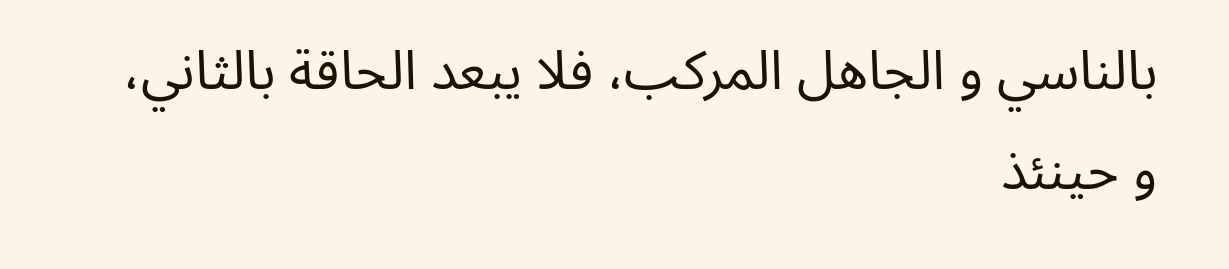بالناسي و الجاهل المركب، فلا يبعد الحاقة بالثاني، و حينئذ